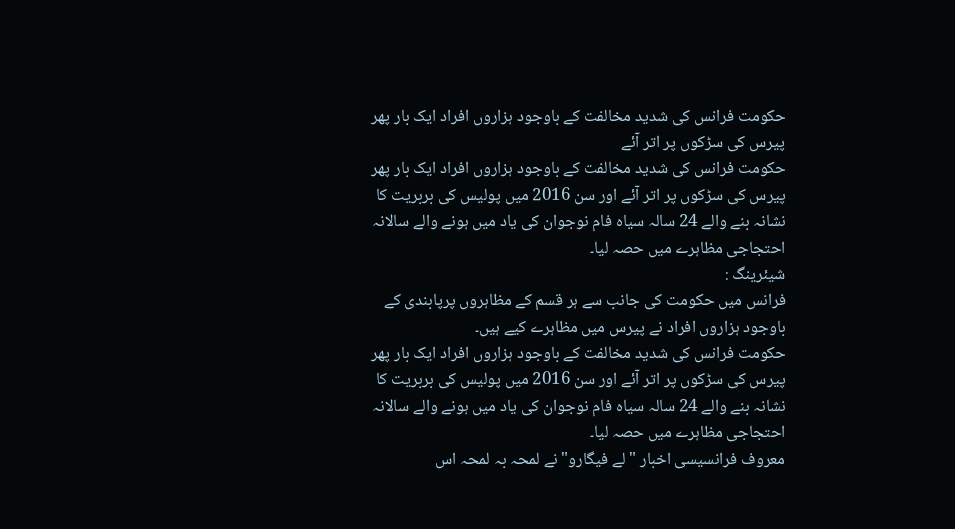حکومت فرانس کی شدید مخالفت کے باوجود ہزاروں افراد ایک بار پھر پیرس کی سڑکوں پر اتر آئے
حکومت فرانس کی شدید مخالفت کے باوجود ہزاروں افراد ایک بار پھر پیرس کی سڑکوں پر اتر آئے اور سن 2016 میں پولیس کی بربریت کا نشانہ بنے والے 24 سالہ سیاہ فام نوجوان کی یاد میں ہونے والے سالانہ احتجاجی مظاہرے میں حصہ لیا۔
شیئرینگ :
فرانس میں حکومت کی جانب سے ہر قسم کے مظاہروں پرپابندی کے باوجود ہزاروں افراد نے پیرس میں مظاہرے کیے ہیں۔
حکومت فرانس کی شدید مخالفت کے باوجود ہزاروں افراد ایک بار پھر پیرس کی سڑکوں پر اتر آئے اور سن 2016 میں پولیس کی بربریت کا نشانہ بنے والے 24 سالہ سیاہ فام نوجوان کی یاد میں ہونے والے سالانہ احتجاجی مظاہرے میں حصہ لیا۔
معروف فرانسیسی اخبار "لے فیگارو" نے لمحہ بہ لمحہ اس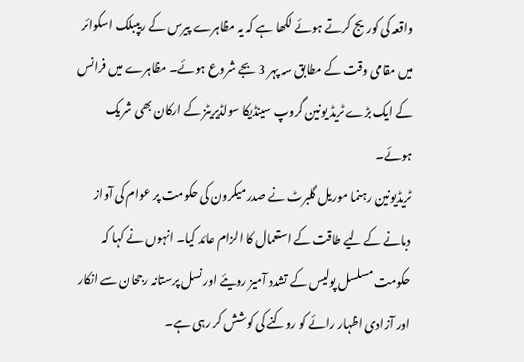واقعہ کی کوریج کرتے ہوئے لکھا ہے کہ یہ مظاہرے پیرس کے ریپبلک اسکوائر میں مقامی وقت کے مطابق سہ پہر 3 بجے شروع ہوئے۔ مظاہرے میں فرانس کے ایک بڑے ٹریڈ یونین گروپ سینڈیکا سولڈیریٹز کے ارکان بھی شریک ہوئے۔
ٹریڈیونین رہنما موریل گلبرٹ نے صدر میکرون کی حکومت پر عوام کی آواز دبانے کے لیے طاقت کے استعمال کا الزام عائد کیا۔ انہوں نے کہا کہ حکومت مسلسل پولیس کے تشدد آمیز رویئے اور نسل پرستانہ رجحان سے انکار اور آزادی اظہار رائے کو روکنے کی کوشش کر رہی ہے۔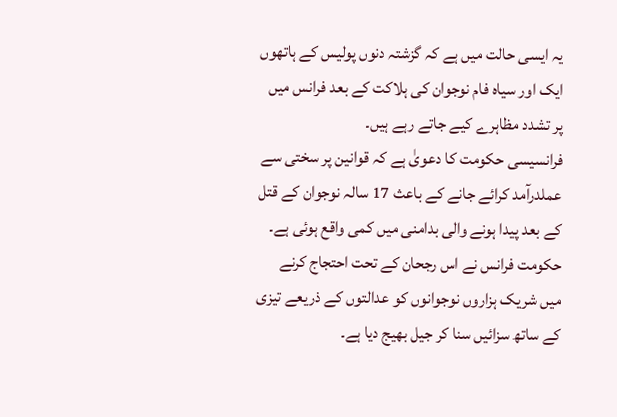یہ ایسی حالت میں ہے کہ گزشتہ دنوں پولیس کے ہاتھوں ایک اور سیاہ فام نوجوان کی ہلاکت کے بعد فرانس میں پر تشدد مظاہرے کیے جاتے رہے ہیں۔
فرانسیسی حکومت کا دعویٰ ہے کہ قوانین پر سختی سے عملدرآمد کرائے جانے کے باعث 17 سالہ نوجوان کے قتل کے بعد پیدا ہونے والی بدامنی میں کمی واقع ہوئی ہے۔
حکومت فرانس نے اس رجحان کے تحت احتجاج کرنے میں شریک ہزاروں نوجوانوں کو عدالتوں کے ذریعے تیزی کے ساتھ سزائيں سنا کر جیل بھیج دیا ہے۔